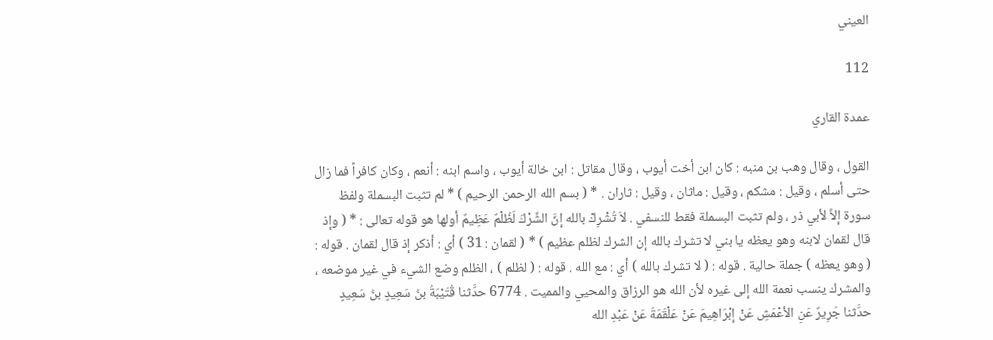العيني

112

عمدة القاري

القول ، وقال وهب بن منبه : كان ابن أخت أيوب ، وقال مقاتل : ابن خالة أيوب ، واسم ابنه : أنعم ، وكان كافراً فما زال حتى أسلم ، وقيل : مشكم ، وقيل : ماثان ، وقيل : ثاران . * ( بسم الله الرحمن الرحيم ) * لم تثبت البسملة ولفظ سورة إلاَّ لأبي ذر ، ولم تثبت البسملة فقط للنسفي . لاَ تُشْرِكْ بالله إنَّ الشِّرْكَ لَظُلْمٌ عَظِيمٌ أولها هو قوله تعالى : * ( وإذ قال لقمان لابنه وهو يعظه يا بني لا تشرك بالله إن الشرك لظلم عظيم ) * ( لقمان : 31 ) أي : أذكر إذ قال لقمان . قوله : ( وهو يعظه ) جملة حالية . قوله : ( لا تشرك بالله ) أي : مع الله . قوله : ( لظلم ) ، الظلم وضع الشيء في غير موضعه ، والمشرك ينسب نعمة الله إلى غيره لأن الله هو الرزاق والمحيي والمميت . 6774 حدَّثنا قُتَيْبَةُ بنُ سَعِيدٍ بنُ سَعِيدٍ حدَّثنا جَرِيرٌ عَنِ الأعْمَشِ عَنْ إبْرَاهِيمَ عَنْ عَلْقَمَةَ عَنْ عَبْدِ الله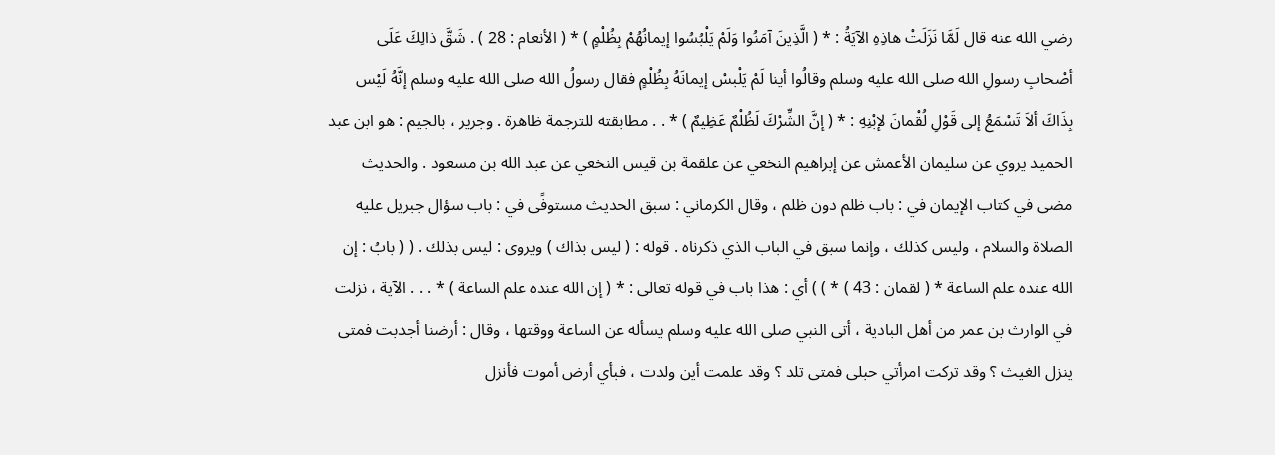رضي الله عنه قال لَمَّا نَزَلَتْ هاذِهِ الآيَةُ : * ( الَّذِينَ آمَنُوا وَلَمْ يَلْبُسُوا إيمانُهُمْ بِظُلْمٍ ) * ( الأنعام : 28 ) . شَقَّ ذالِكَ عَلَى أصْحابِ رسولِ الله صلى الله عليه وسلم وقالُوا أينا لَمْ يَلْبسْ إيمانَهُ بِظُلْمٍ فقال رسولُ الله صلى الله عليه وسلم إنَّهُ لَيْس بِذَاكَ ألاَ تَسْمَعُ إلى قَوْلِ لُقْمانَ لإبْنِهِ : * ( إنَّ الشِّرْكَ لَظُلْمٌ عَظِيمٌ ) * . . مطابقته للترجمة ظاهرة . وجرير ، بالجيم : هو ابن عبد الحميد يروي عن سليمان الأعمش عن إبراهيم النخعي عن علقمة بن قيس النخعي عن عبد الله بن مسعود . والحديث مضى في كتاب الإيمان في : باب ظلم دون ظلم ، وقال الكرماني : سبق الحديث مستوفًى في : باب سؤال جبريل عليه الصلاة والسلام ، وليس كذلك ، وإنما سبق في الباب الذي ذكرناه . قوله : ( ليس بذاك ) ويروى : ليس بذلك . ( ( بابُ : إن الله عنده علم الساعة * ( لقمان : 43 ) * ) ) أي : هذا باب في قوله تعالى : * ( إن الله عنده علم الساعة ) * . . . الآية ، نزلت في الوارث بن عمر من أهل البادية ، أتى النبي صلى الله عليه وسلم يسأله عن الساعة ووقتها ، وقال : أرضنا أجدبت فمتى ينزل الغيث ؟ وقد تركت امرأتي حبلى فمتى تلد ؟ وقد علمت أين ولدت ، فبأي أرض أموت فأنزل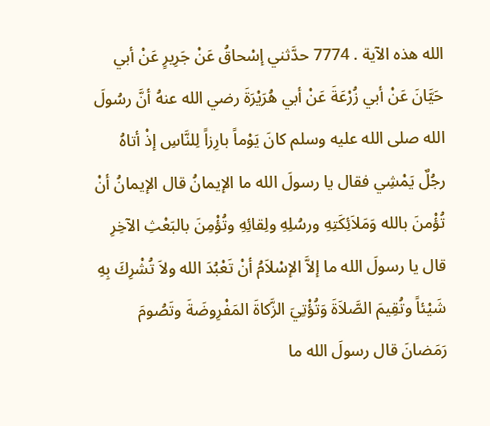الله هذه الآية . 7774 حدَّثني إسْحاقُ عَنْ جَرِيرٍ عَنْ أبي حَيَّانَ عَنْ أبي زُرْعَةَ عَنْ أبي هُرَيْرَةَ رضي الله عنهُ أنَّ رسُولَ الله صلى الله عليه وسلم كانَ يَوْماً بارِزاً لِلنَّاسِ إذْ أتاهُ رجُلٌ يَمْشِي فقال يا رسولَ الله ما الإيمانُ قال الإيمانُ أنْ تُؤْمنَ بالله وَمَلاَئِكَتِهِ ورسُلِهِ ولِقائِهِ وتُؤْمِنَ بالبَعْثِ الآخِرِ قال يا رسولَ الله ما إلاَّ الإسْلاَمُ أنْ تَعْبُدَ الله ولاَ تُشْرِكَ بِهِ شَيْئاً وتُقِيمَ الصَّلاَةَ وَتُؤْتِيَ الزَّكاةَ المَفْرِوضَةَ وتَصُومَ رَمَضانَ قال رسولَ الله ما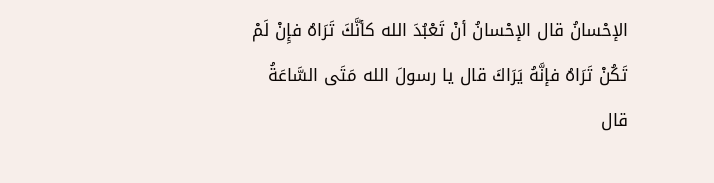الإحْسانُ قال الإحْسانُ أنْ تَعْبُدَ الله كأنَّكَ تَرَاهُ فإِنْ لَمْ تَكُنْ تَرَاهُ فإنَّهُ يَرَاكَ قال يا رسولَ الله مَتَى السَّاعَةُ قال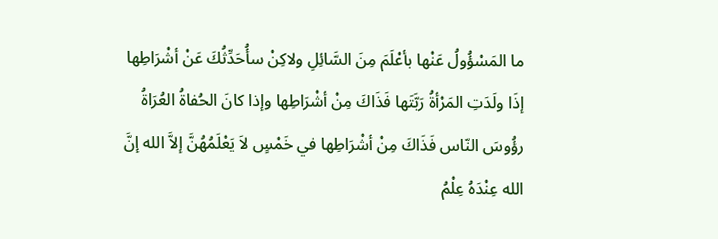ما المَسْؤُولُ عَنْها بأعْلَمَ مِنَ السَّائِلِ ولاكِنْ سأُحَدِّثُكَ عَنْ أشْرَاطِها إذَا ولَدَتِ المَرْأةُ رَبَّتَها فَذَاكَ مِنْ أشْرَاطِها وإذا كانَ الحُفاةُ العُرَاةُ رؤُوسَ النّاس فَذَاكَ مِنْ أشْرَاطِها في خَمْسٍ لاَ يَعْلَمُهُنَّ إلاَّ الله إنَّ الله عِنْدَهُ عِلْمُ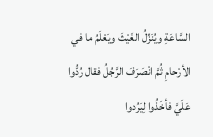السَّاعَةِ ويُنَزِّلُ الغَيْثَ ويَعْلَمُ ما في الأرْحامِ ثُمَّ انْصَرَفَ الرَّجُلُ فقال رُدُّوا عَلَيَّ فأخَذُوا لِيَرُدوا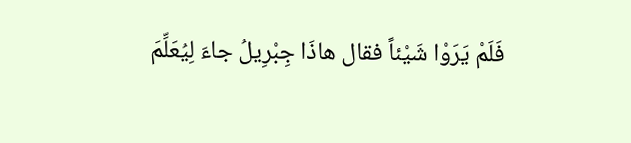فَلَمْ يَرَوْا شَيْئاً فقال هاذَا جِبْرِيلُ جاءَ لِيُعَلِّمَ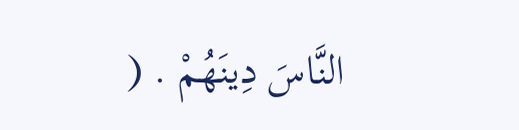النَّاسَ دِينَهُمْ . (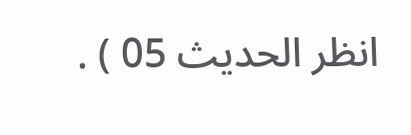انظر الحديث 05 ) .